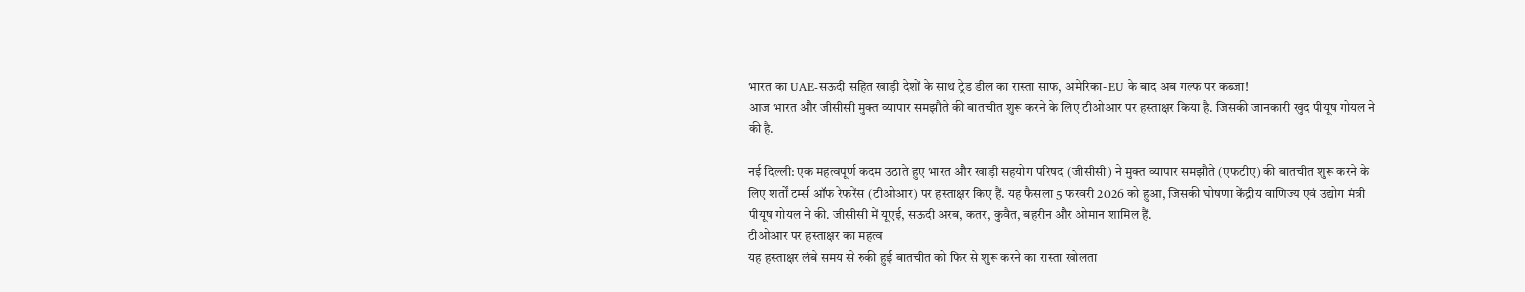भारत का UAE-सऊदी सहित खाड़ी देशों के साथ ट्रेड डील का रास्ता साफ, अमेरिका-EU के बाद अब गल्फ पर कब्जा!
आज भारत और जीसीसी मुक्त व्यापार समझौते की बातचीत शुरू करने के लिए टीओआर पर हस्ताक्षर किया है. जिसकी जानकारी खुद पीयूष गोयल ने की है.

नई दिल्ली: एक महत्वपूर्ण कदम उठाते हुए भारत और खाड़ी सहयोग परिषद (जीसीसी) ने मुक्त व्यापार समझौते (एफटीए) की बातचीत शुरू करने के लिए शर्तों टर्म्स ऑफ रेफरेंस (टीओआर) पर हस्ताक्षर किए हैं. यह फैसला 5 फरवरी 2026 को हुआ, जिसकी घोषणा केंद्रीय वाणिज्य एवं उद्योग मंत्री पीयूष गोयल ने की. जीसीसी में यूएई, सऊदी अरब, कतर, कुवैत, बहरीन और ओमान शामिल हैं.
टीओआर पर हस्ताक्षर का महत्व
यह हस्ताक्षर लंबे समय से रुकी हुई बातचीत को फिर से शुरू करने का रास्ता खोलता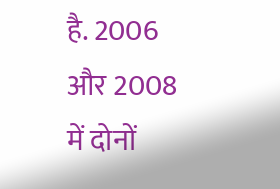है. 2006 और 2008 में दोनों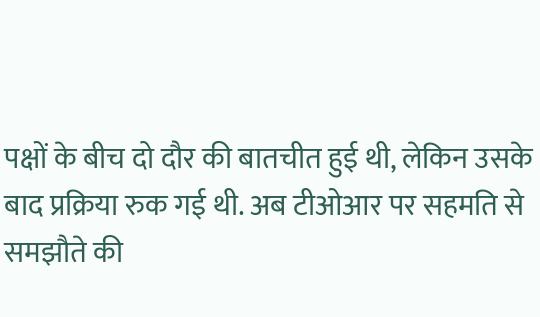पक्षों के बीच दो दौर की बातचीत हुई थी, लेकिन उसके बाद प्रक्रिया रुक गई थी. अब टीओआर पर सहमति से समझौते की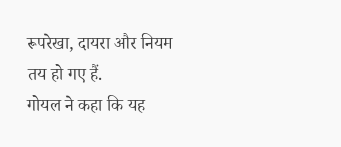रूपरेखा, दायरा और नियम तय हो गए हैं.
गोयल ने कहा कि यह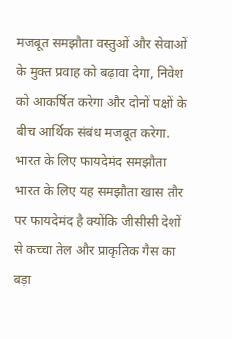मजबूत समझौता वस्तुओं और सेवाओं के मुक्त प्रवाह को बढ़ावा देगा, निवेश को आकर्षित करेगा और दोनों पक्षों के बीच आर्थिक संबंध मजबूत करेगा.
भारत के लिए फायदेमंद समझौता
भारत के लिए यह समझौता खास तौर पर फायदेमंद है क्योंकि जीसीसी देशों से कच्चा तेल और प्राकृतिक गैस का बड़ा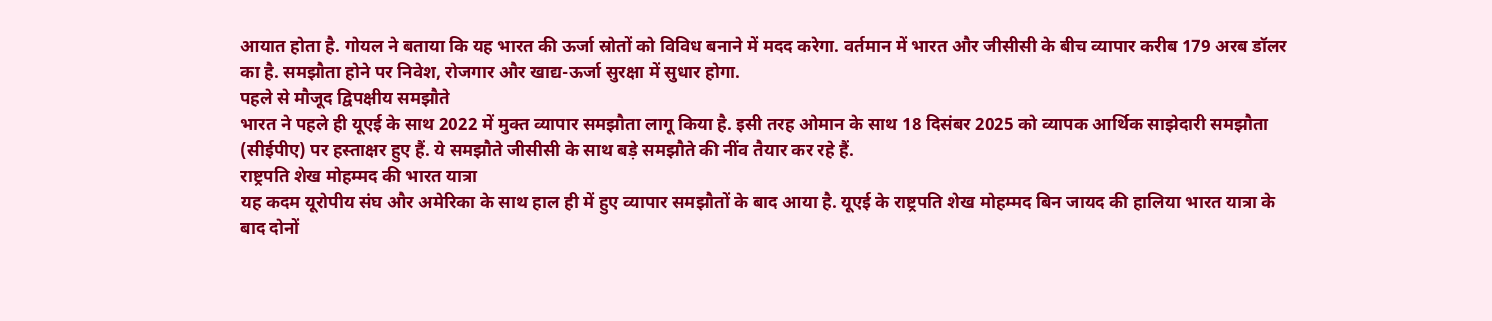आयात होता है. गोयल ने बताया कि यह भारत की ऊर्जा स्रोतों को विविध बनाने में मदद करेगा. वर्तमान में भारत और जीसीसी के बीच व्यापार करीब 179 अरब डॉलर का है. समझौता होने पर निवेश, रोजगार और खाद्य-ऊर्जा सुरक्षा में सुधार होगा.
पहले से मौजूद द्विपक्षीय समझौते
भारत ने पहले ही यूएई के साथ 2022 में मुक्त व्यापार समझौता लागू किया है. इसी तरह ओमान के साथ 18 दिसंबर 2025 को व्यापक आर्थिक साझेदारी समझौता (सीईपीए) पर हस्ताक्षर हुए हैं. ये समझौते जीसीसी के साथ बड़े समझौते की नींव तैयार कर रहे हैं.
राष्ट्रपति शेख मोहम्मद की भारत यात्रा
यह कदम यूरोपीय संघ और अमेरिका के साथ हाल ही में हुए व्यापार समझौतों के बाद आया है. यूएई के राष्ट्रपति शेख मोहम्मद बिन जायद की हालिया भारत यात्रा के बाद दोनों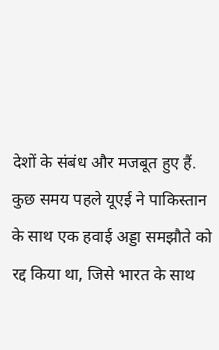देशों के संबंध और मजबूत हुए हैं. कुछ समय पहले यूएई ने पाकिस्तान के साथ एक हवाई अड्डा समझौते को रद्द किया था, जिसे भारत के साथ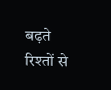बढ़ते रिश्तों से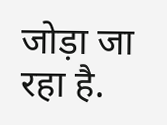जोड़ा जा रहा है.